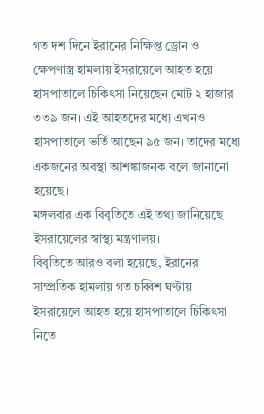গত দশ দিনে ইরানের নিক্ষিপ্ত ড্রোন ও ক্ষেপণাস্ত্র হামলায় ইসরায়েলে আহত হয়ে হাসপাতালে চিকিৎসা নিয়েছেন মোট ২ হাজার ৩৩৯ জন। এই আহতদের মধ্যে এখনও হাসপাতালে ভর্তি আছেন ৯৫ জন। তাদের মধ্যে একজনের অবস্থা আশঙ্কাজনক বলে জানানো হয়েছে।
মঙ্গলবার এক বিবৃতিতে এই তথ্য জানিয়েছে ইসরায়েলের স্বাস্থ্য মন্ত্রণালয়।
বিবৃতিতে আরও বলা হয়েছে, ইরানের সাম্প্রতিক হামলায় গত চব্বিশ ঘণ্টায় ইসরায়েলে আহত হয়ে হাসপাতালে চিকিৎসা নিতে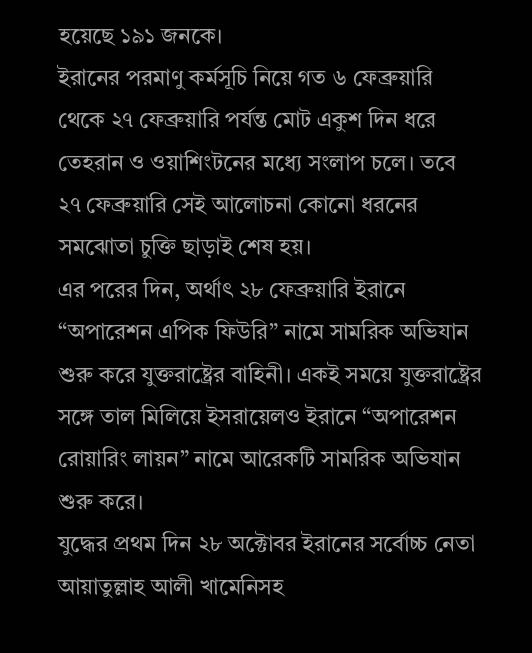হয়েছে ১৯১ জনকে।
ইরানের পরমাণু কর্মসূচি নিয়ে গত ৬ ফেব্রুয়ারি থেকে ২৭ ফেব্রুয়ারি পর্যন্ত মোট একুশ দিন ধরে তেহরান ও ওয়াশিংটনের মধ্যে সংলাপ চলে। তবে ২৭ ফেব্রুয়ারি সেই আলোচনা কোনো ধরনের সমঝোতা চুক্তি ছাড়াই শেষ হয়।
এর পরের দিন, অর্থাৎ ২৮ ফেব্রুয়ারি ইরানে “অপারেশন এপিক ফিউরি” নামে সামরিক অভিযান শুরু করে যুক্তরাষ্ট্রের বাহিনী। একই সময়ে যুক্তরাষ্ট্রের সঙ্গে তাল মিলিয়ে ইসরায়েলও ইরানে “অপারেশন রোয়ারিং লায়ন” নামে আরেকটি সামরিক অভিযান শুরু করে।
যুদ্ধের প্রথম দিন ২৮ অক্টোবর ইরানের সর্বোচ্চ নেতা আয়াতুল্লাহ আলী খামেনিসহ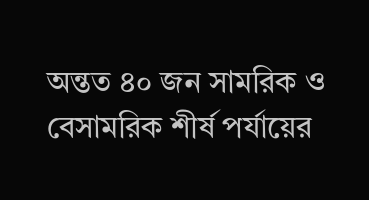অন্তত ৪০ জন সামরিক ও বেসামরিক শীর্ষ পর্যায়ের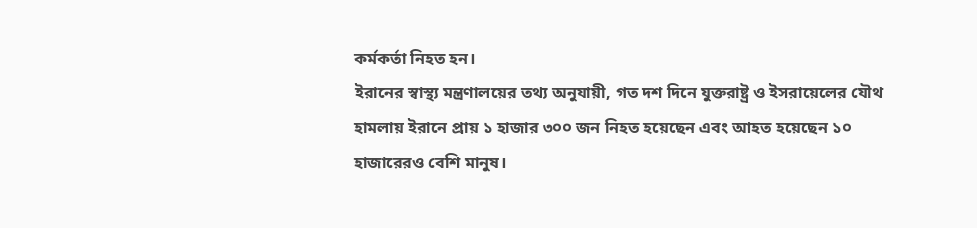কর্মকর্তা নিহত হন।
ইরানের স্বাস্থ্য মন্ত্রণালয়ের তথ্য অনুযায়ী, গত দশ দিনে যুক্তরাষ্ট্র ও ইসরায়েলের যৌথ হামলায় ইরানে প্রায় ১ হাজার ৩০০ জন নিহত হয়েছেন এবং আহত হয়েছেন ১০ হাজারেরও বেশি মানুষ।